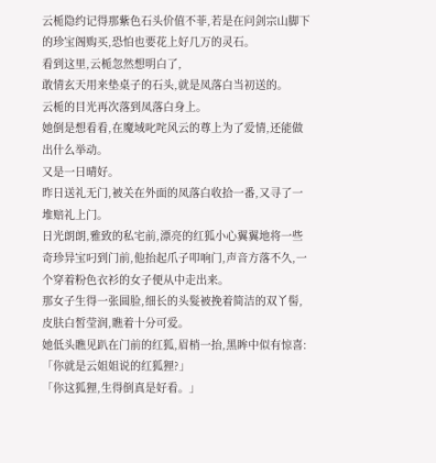云栀隐约记得那紫色石头价值不菲,若是在问剑宗山脚下的珍宝阁购买,恐怕也要花上好几万的灵石。
看到这里,云栀忽然想明白了,
敢情玄天用来垫桌子的石头,就是凤落白当初送的。
云栀的目光再次落到凤落白身上。
她倒是想看看,在魔域叱咤风云的尊上为了爱情,还能做出什么举动。
又是一日晴好。
昨日送礼无门,被关在外面的凤落白收拾一番,又寻了一堆赔礼上门。
日光朗朗,雅致的私宅前,漂亮的红狐小心翼翼地将一些奇珍异宝叼到门前,他抬起爪子叩响门,声音方落不久,一个穿着粉色衣衫的女子便从中走出来。
那女子生得一张圆脸,细长的头髮被挽着简洁的双丫髻,皮肤白皙莹润,瞧着十分可爱。
她低头瞧见趴在门前的红狐,眉梢一抬,黑眸中似有惊喜:「你就是云姐姐说的红狐狸?」
「你这狐狸,生得倒真是好看。」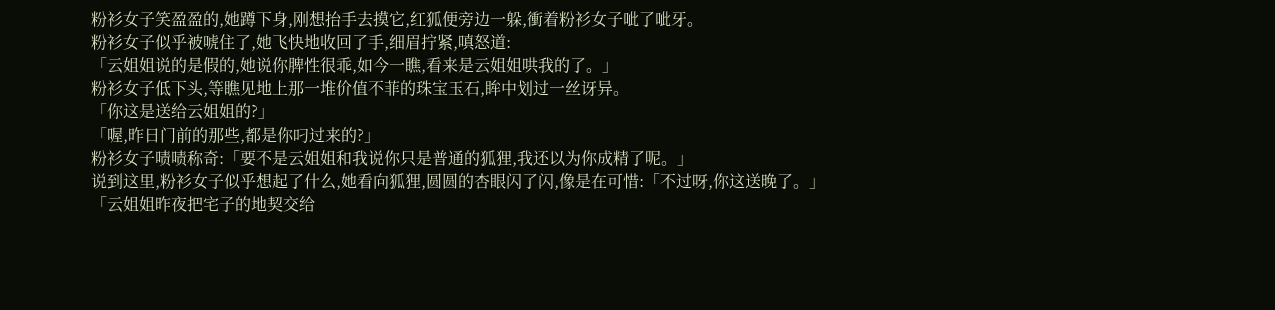粉衫女子笑盈盈的,她蹲下身,刚想抬手去摸它,红狐便旁边一躲,衝着粉衫女子呲了呲牙。
粉衫女子似乎被唬住了,她飞快地收回了手,细眉拧紧,嗔怒道:
「云姐姐说的是假的,她说你脾性很乖,如今一瞧,看来是云姐姐哄我的了。」
粉衫女子低下头,等瞧见地上那一堆价值不菲的珠宝玉石,眸中划过一丝讶异。
「你这是送给云姐姐的?」
「喔,昨日门前的那些,都是你叼过来的?」
粉衫女子啧啧称奇:「要不是云姐姐和我说你只是普通的狐狸,我还以为你成精了呢。」
说到这里,粉衫女子似乎想起了什么,她看向狐狸,圆圆的杏眼闪了闪,像是在可惜:「不过呀,你这送晚了。」
「云姐姐昨夜把宅子的地契交给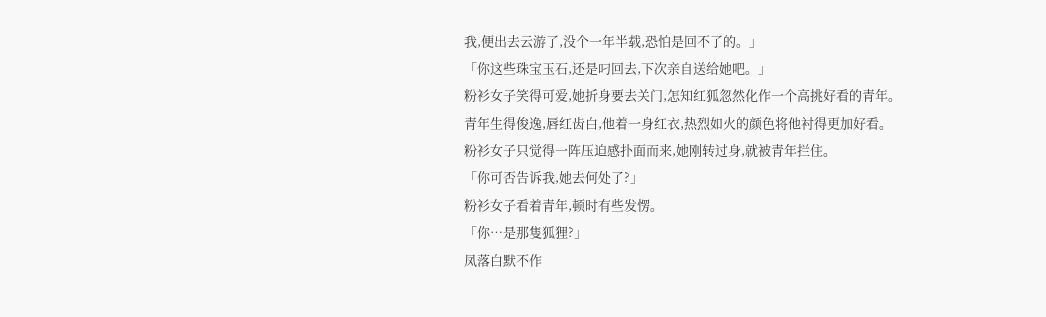我,便出去云游了,没个一年半载,恐怕是回不了的。」
「你这些珠宝玉石,还是叼回去,下次亲自送给她吧。」
粉衫女子笑得可爱,她折身要去关门,怎知红狐忽然化作一个高挑好看的青年。
青年生得俊逸,唇红齿白,他着一身红衣,热烈如火的颜色将他衬得更加好看。
粉衫女子只觉得一阵压迫感扑面而来,她刚转过身,就被青年拦住。
「你可否告诉我,她去何处了?」
粉衫女子看着青年,顿时有些发愣。
「你…是那隻狐狸?」
凤落白默不作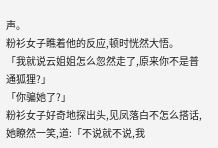声。
粉衫女子瞧着他的反应,顿时恍然大悟。
「我就说云姐姐怎么忽然走了,原来你不是普通狐狸?」
「你骗她了?」
粉衫女子好奇地探出头,见凤落白不怎么搭话,她瞭然一笑,道:「不说就不说,我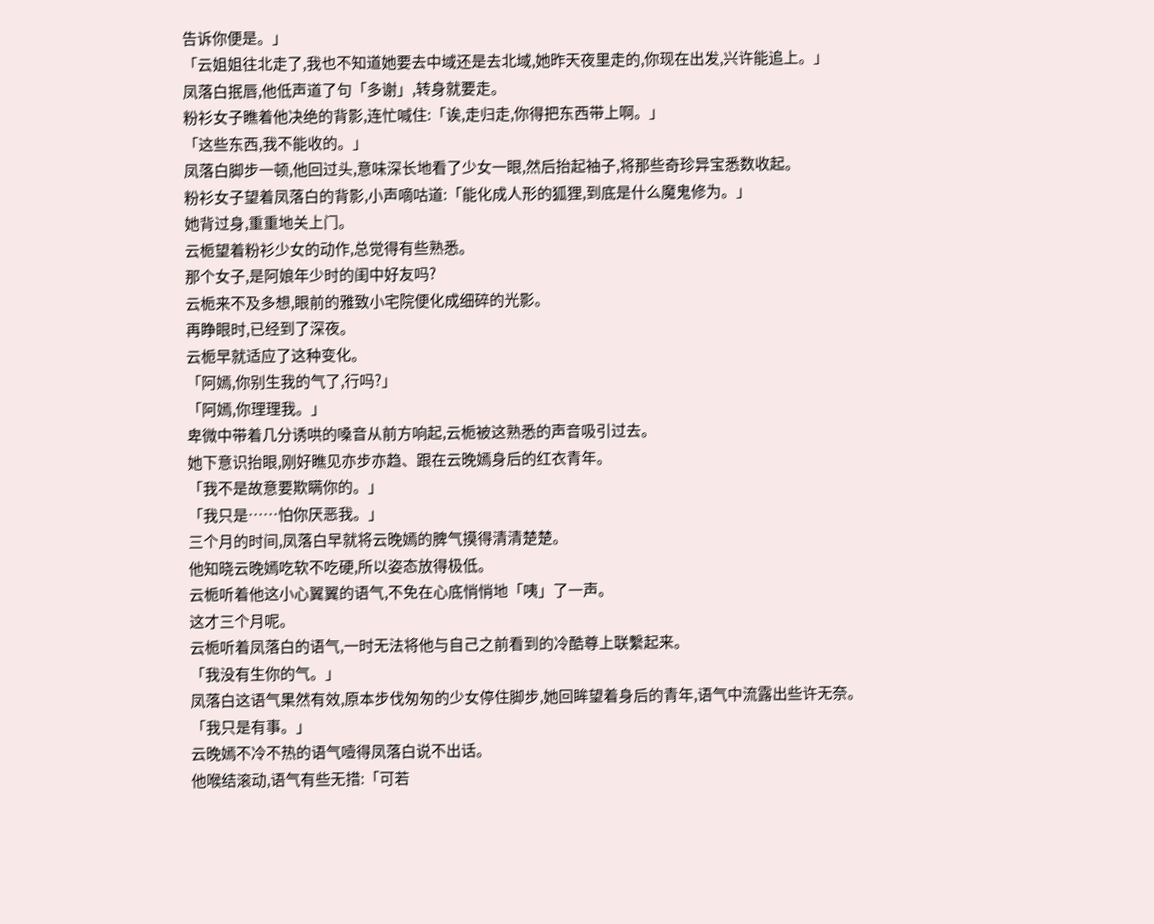告诉你便是。」
「云姐姐往北走了,我也不知道她要去中域还是去北域,她昨天夜里走的,你现在出发,兴许能追上。」
凤落白抿唇,他低声道了句「多谢」,转身就要走。
粉衫女子瞧着他决绝的背影,连忙喊住:「诶,走归走,你得把东西带上啊。」
「这些东西,我不能收的。」
凤落白脚步一顿,他回过头,意味深长地看了少女一眼,然后抬起袖子,将那些奇珍异宝悉数收起。
粉衫女子望着凤落白的背影,小声嘀咕道:「能化成人形的狐狸,到底是什么魔鬼修为。」
她背过身,重重地关上门。
云栀望着粉衫少女的动作,总觉得有些熟悉。
那个女子,是阿娘年少时的闺中好友吗?
云栀来不及多想,眼前的雅致小宅院便化成细碎的光影。
再睁眼时,已经到了深夜。
云栀早就适应了这种变化。
「阿嫣,你别生我的气了,行吗?」
「阿嫣,你理理我。」
卑微中带着几分诱哄的嗓音从前方响起,云栀被这熟悉的声音吸引过去。
她下意识抬眼,刚好瞧见亦步亦趋、跟在云晚嫣身后的红衣青年。
「我不是故意要欺瞒你的。」
「我只是……怕你厌恶我。」
三个月的时间,凤落白早就将云晚嫣的脾气摸得清清楚楚。
他知晓云晚嫣吃软不吃硬,所以姿态放得极低。
云栀听着他这小心翼翼的语气,不免在心底悄悄地「咦」了一声。
这才三个月呢。
云栀听着凤落白的语气,一时无法将他与自己之前看到的冷酷尊上联繫起来。
「我没有生你的气。」
凤落白这语气果然有效,原本步伐匆匆的少女停住脚步,她回眸望着身后的青年,语气中流露出些许无奈。
「我只是有事。」
云晚嫣不冷不热的语气噎得凤落白说不出话。
他喉结滚动,语气有些无措:「可若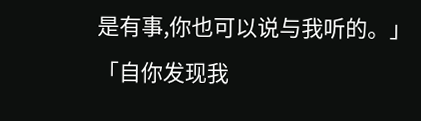是有事,你也可以说与我听的。」
「自你发现我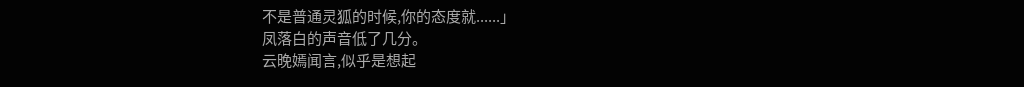不是普通灵狐的时候,你的态度就......」
凤落白的声音低了几分。
云晚嫣闻言,似乎是想起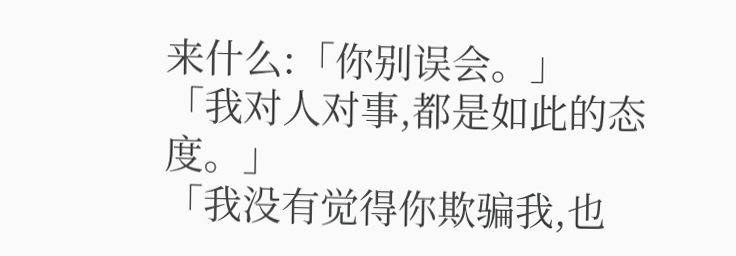来什么:「你别误会。」
「我对人对事,都是如此的态度。」
「我没有觉得你欺骗我,也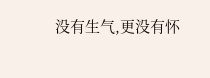没有生气,更没有怀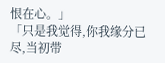恨在心。」
「只是我觉得,你我缘分已尽,当初带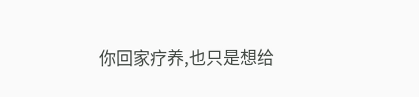你回家疗养,也只是想给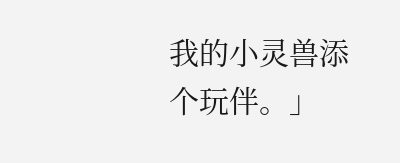我的小灵兽添个玩伴。」